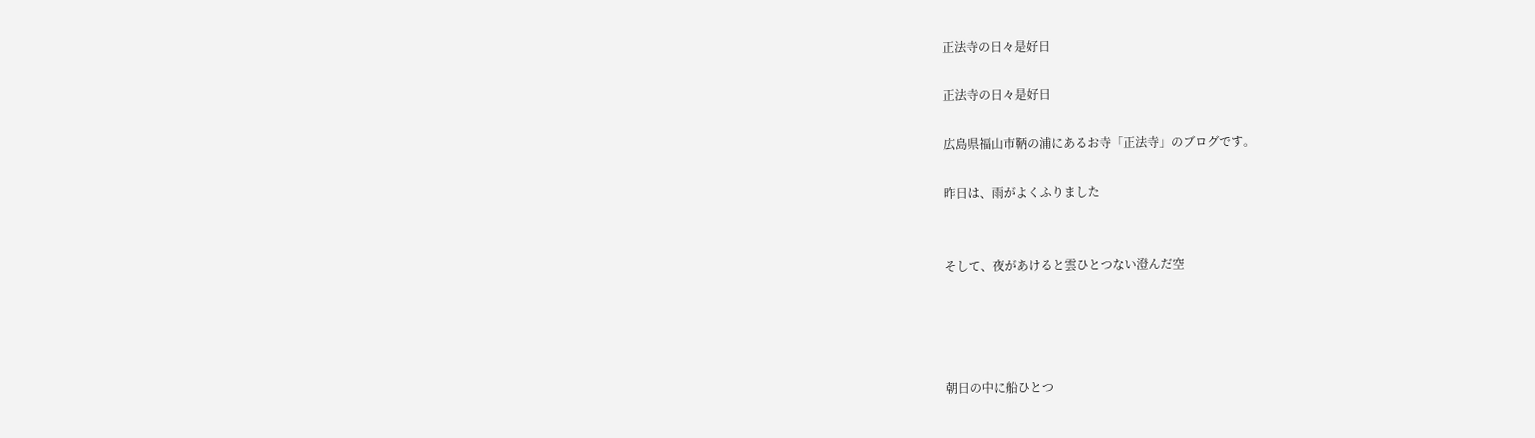正法寺の日々是好日

正法寺の日々是好日

広島県福山市鞆の浦にあるお寺「正法寺」のブログです。

昨日は、雨がよくふりました


そして、夜があけると雲ひとつない澄んだ空




朝日の中に船ひとつ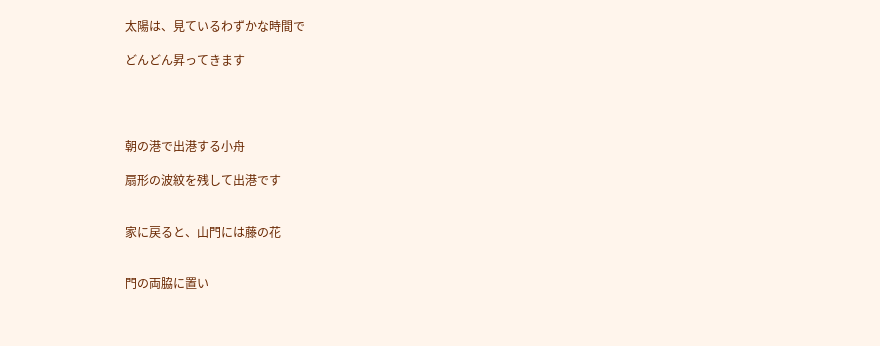太陽は、見ているわずかな時間で

どんどん昇ってきます




朝の港で出港する小舟

扇形の波紋を残して出港です


家に戻ると、山門には藤の花


門の両脇に置い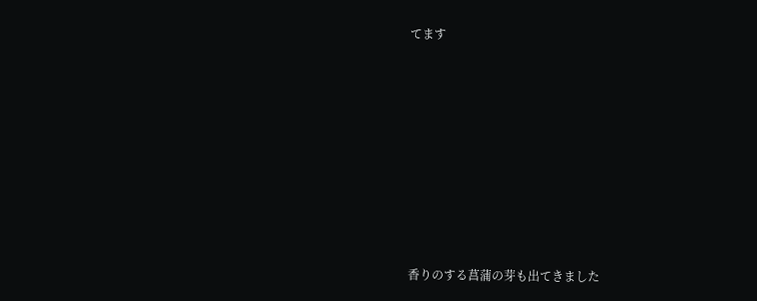てます








香りのする菖蒲の芽も出てきました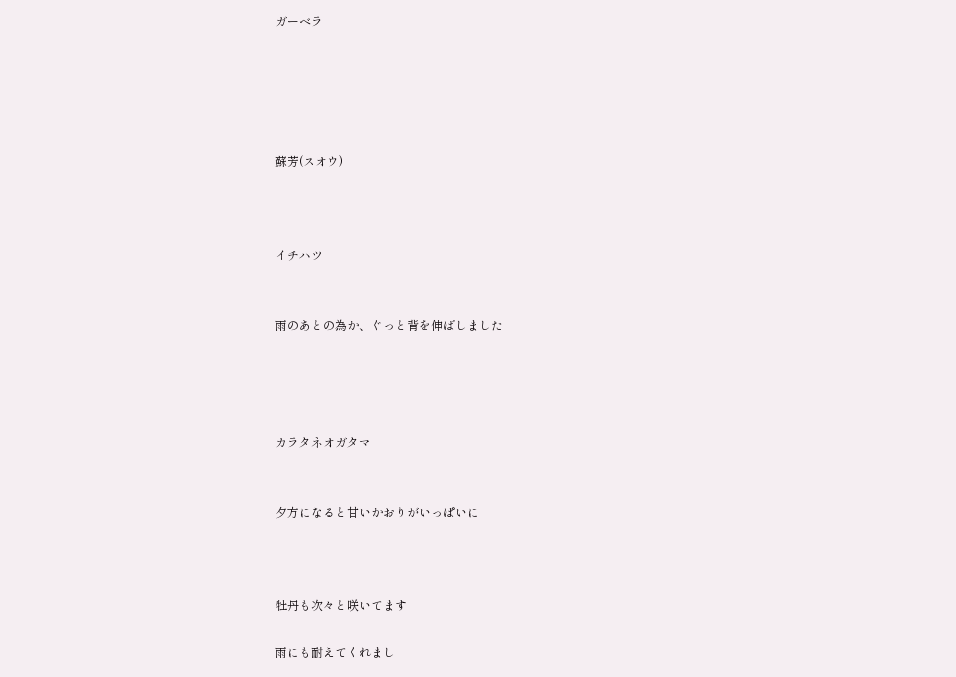ガーベラ





蘇芳(スオウ)



イチハツ


雨のあとの為か、ぐっと背を伸ばしました




カラタネオガタマ


夕方になると甘いかおりがいっぱいに



牡丹も次々と咲いてます

雨にも耐えてくれまし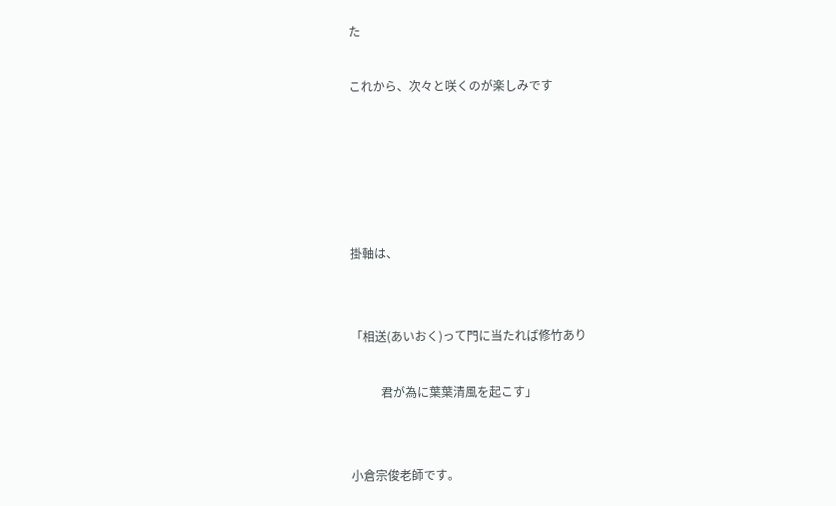た

これから、次々と咲くのが楽しみです





掛軸は、


「相送(あいおく)って門に当たれば修竹あり

          君が為に葉葉清風を起こす」


小倉宗俊老師です。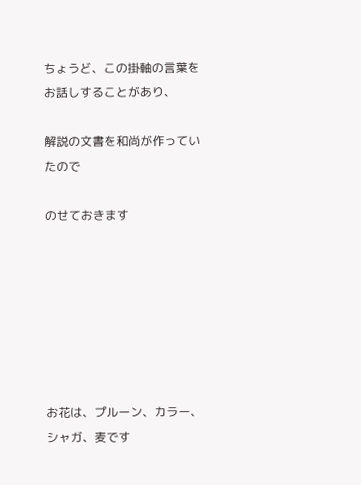ちょうど、この掛軸の言葉をお話しすることがあり、

解説の文書を和尚が作っていたので

のせておきます







お花は、プルーン、カラー、シャガ、麦です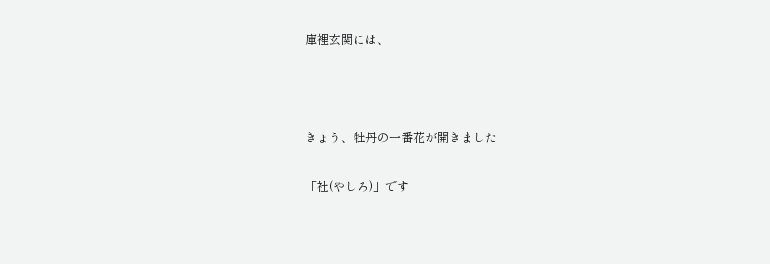庫裡玄関には、



きょう、牡丹の一番花が開きました

「社(やしろ)」です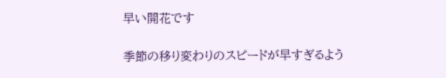早い開花です

季節の移り変わりのスピードが早すぎるよう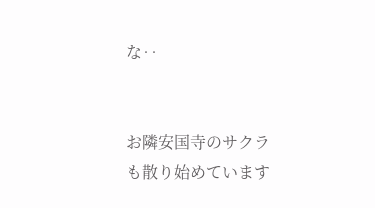な‥


お隣安国寺のサクラも散り始めています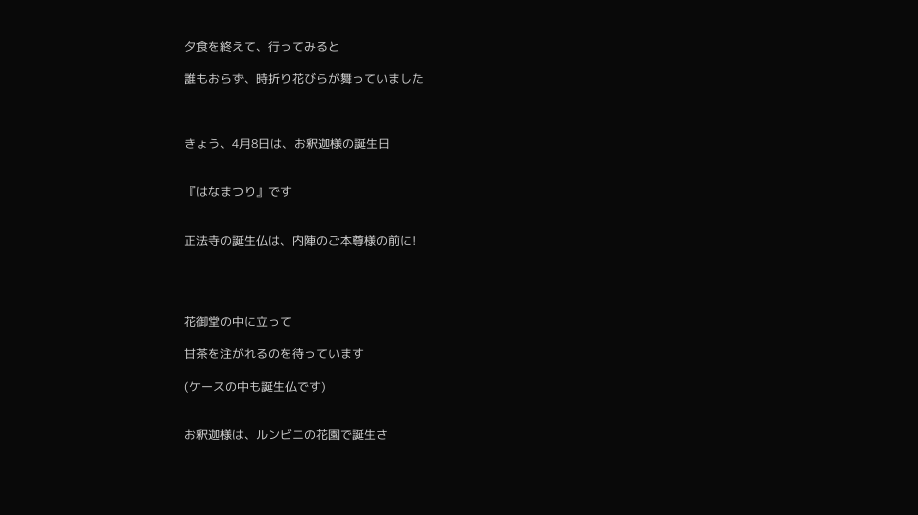夕食を終えて、行ってみると

誰もおらず、時折り花びらが舞っていました



きょう、4月8日は、お釈迦様の誕生日


『はなまつり』です


正法寺の誕生仏は、内陣のご本尊様の前に!




花御堂の中に立って

甘茶を注がれるのを待っています

(ケースの中も誕生仏です)


お釈迦様は、ルンビニの花園で誕生さ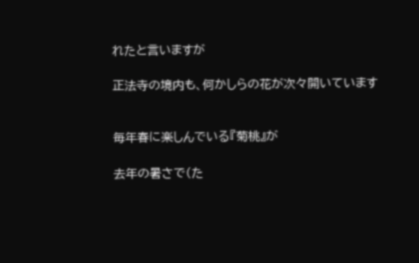れたと言いますが

正法寺の境内も、何かしらの花が次々開いています


毎年春に楽しんでいる『菊桃』が

去年の暑さで(た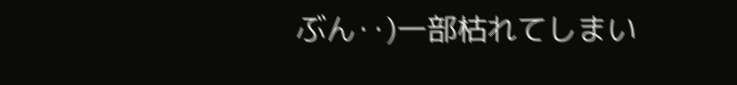ぶん‥)一部枯れてしまい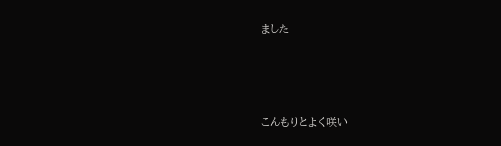ました




こんもりとよく咲い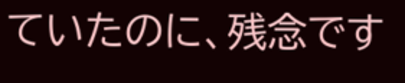ていたのに、残念です